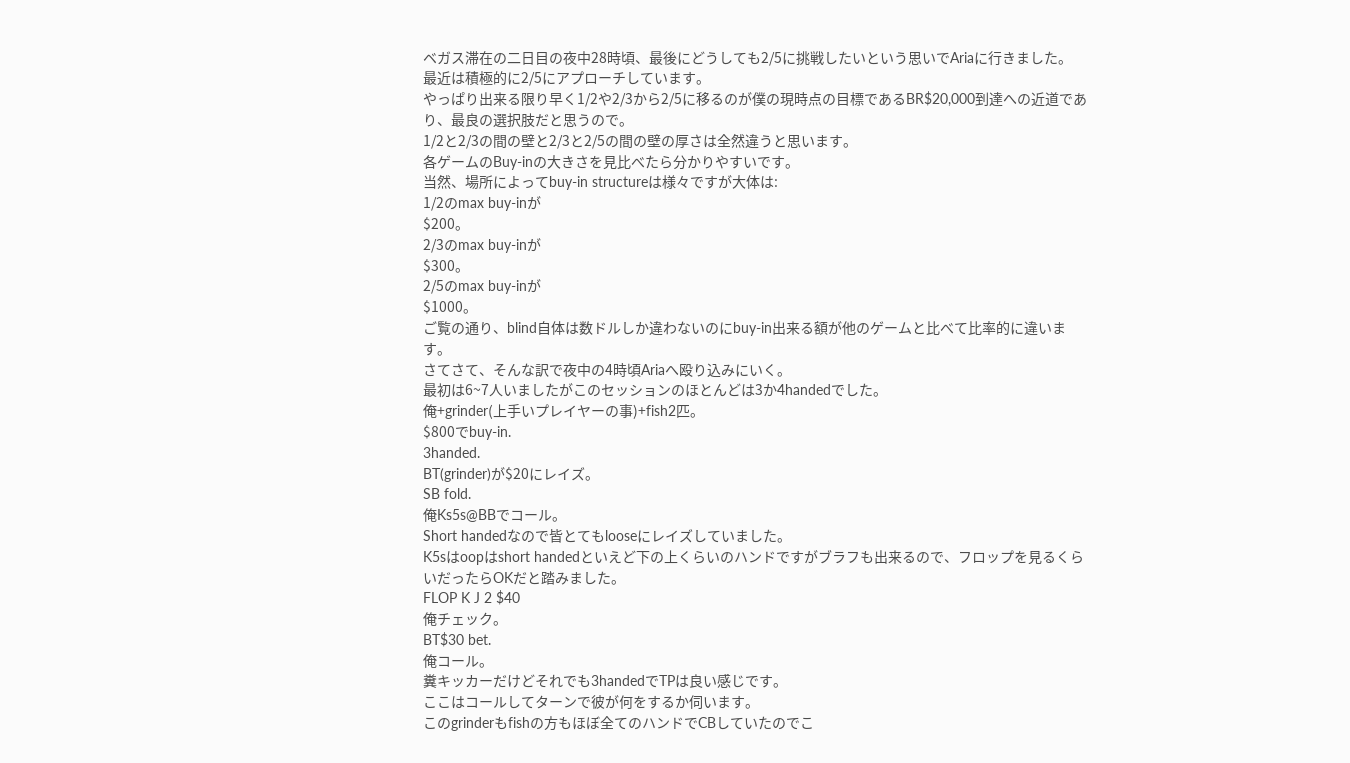ベガス滞在の二日目の夜中28時頃、最後にどうしても2/5に挑戦したいという思いでAriaに行きました。
最近は積極的に2/5にアプローチしています。
やっぱり出来る限り早く1/2や2/3から2/5に移るのが僕の現時点の目標であるBR$20,000到達への近道であり、最良の選択肢だと思うので。
1/2と2/3の間の壁と2/3と2/5の間の壁の厚さは全然違うと思います。
各ゲームのBuy-inの大きさを見比べたら分かりやすいです。
当然、場所によってbuy-in structureは様々ですが大体は:
1/2のmax buy-inが
$200。
2/3のmax buy-inが
$300。
2/5のmax buy-inが
$1000。
ご覧の通り、blind自体は数ドルしか違わないのにbuy-in出来る額が他のゲームと比べて比率的に違います。
さてさて、そんな訳で夜中の4時頃Ariaへ殴り込みにいく。
最初は6~7人いましたがこのセッションのほとんどは3か4handedでした。
俺+grinder(上手いプレイヤーの事)+fish2匹。
$800でbuy-in.
3handed.
BT(grinder)が$20にレイズ。
SB fold.
俺Ks5s@BBでコール。
Short handedなので皆とてもlooseにレイズしていました。
K5sはoopはshort handedといえど下の上くらいのハンドですがブラフも出来るので、フロップを見るくらいだったらOKだと踏みました。
FLOP K J 2 $40
俺チェック。
BT$30 bet.
俺コール。
糞キッカーだけどそれでも3handedでTPは良い感じです。
ここはコールしてターンで彼が何をするか伺います。
このgrinderもfishの方もほぼ全てのハンドでCBしていたのでこ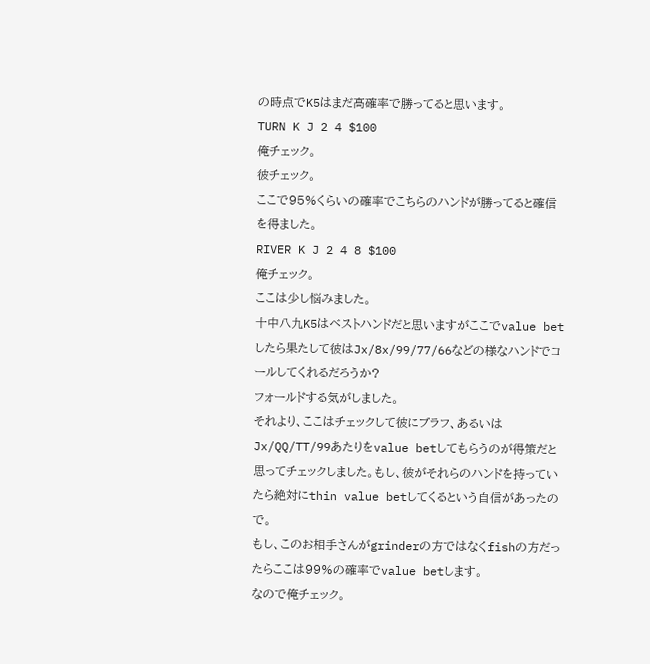の時点でK5はまだ高確率で勝ってると思います。
TURN K J 2 4 $100
俺チェック。
彼チェック。
ここで95%くらいの確率でこちらのハンドが勝ってると確信を得ました。
RIVER K J 2 4 8 $100
俺チェック。
ここは少し悩みました。
十中八九K5はベストハンドだと思いますがここでvalue betしたら果たして彼はJx/8x/99/77/66などの様なハンドでコールしてくれるだろうか?
フォールドする気がしました。
それより、ここはチェックして彼にブラフ、あるいはJx/QQ/TT/99あたりをvalue betしてもらうのが得策だと思ってチェックしました。もし、彼がそれらのハンドを持っていたら絶対にthin value betしてくるという自信があったので。
もし、このお相手さんがgrinderの方ではなくfishの方だったらここは99%の確率でvalue betします。
なので俺チェック。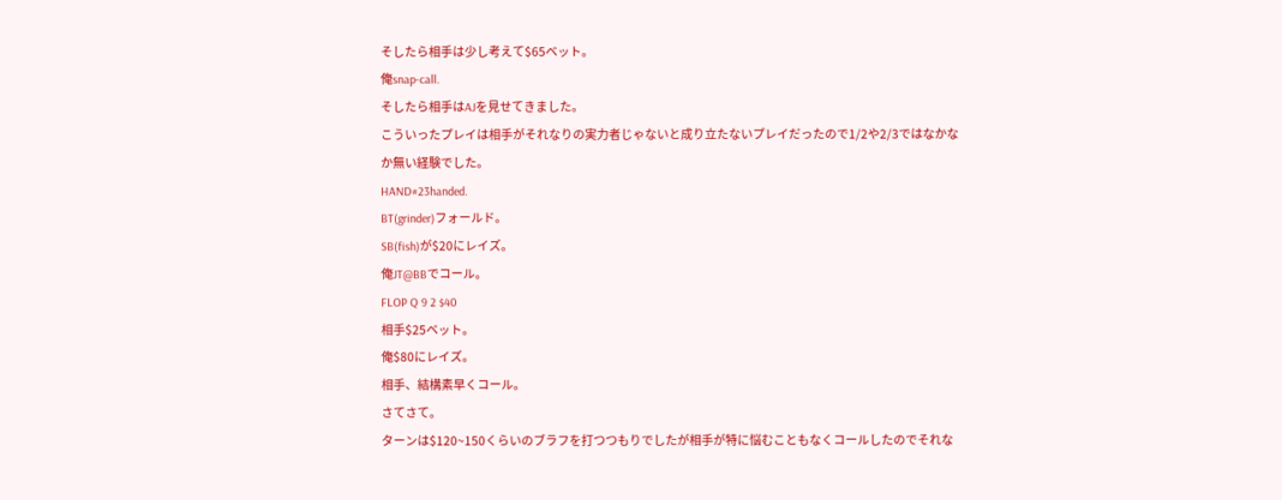そしたら相手は少し考えて$65ベット。
俺snap-call.
そしたら相手はAJを見せてきました。
こういったプレイは相手がそれなりの実力者じゃないと成り立たないプレイだったので1/2や2/3ではなかなか無い経験でした。
HAND#23handed.
BT(grinder)フォールド。
SB(fish)が$20にレイズ。
俺JT@BBでコール。
FLOP Q 9 2 $40
相手$25ベット。
俺$80にレイズ。
相手、結構素早くコール。
さてさて。
ターンは$120~150くらいのブラフを打つつもりでしたが相手が特に悩むこともなくコールしたのでそれな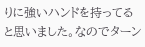りに強いハンドを持ってると思いました。なのでターン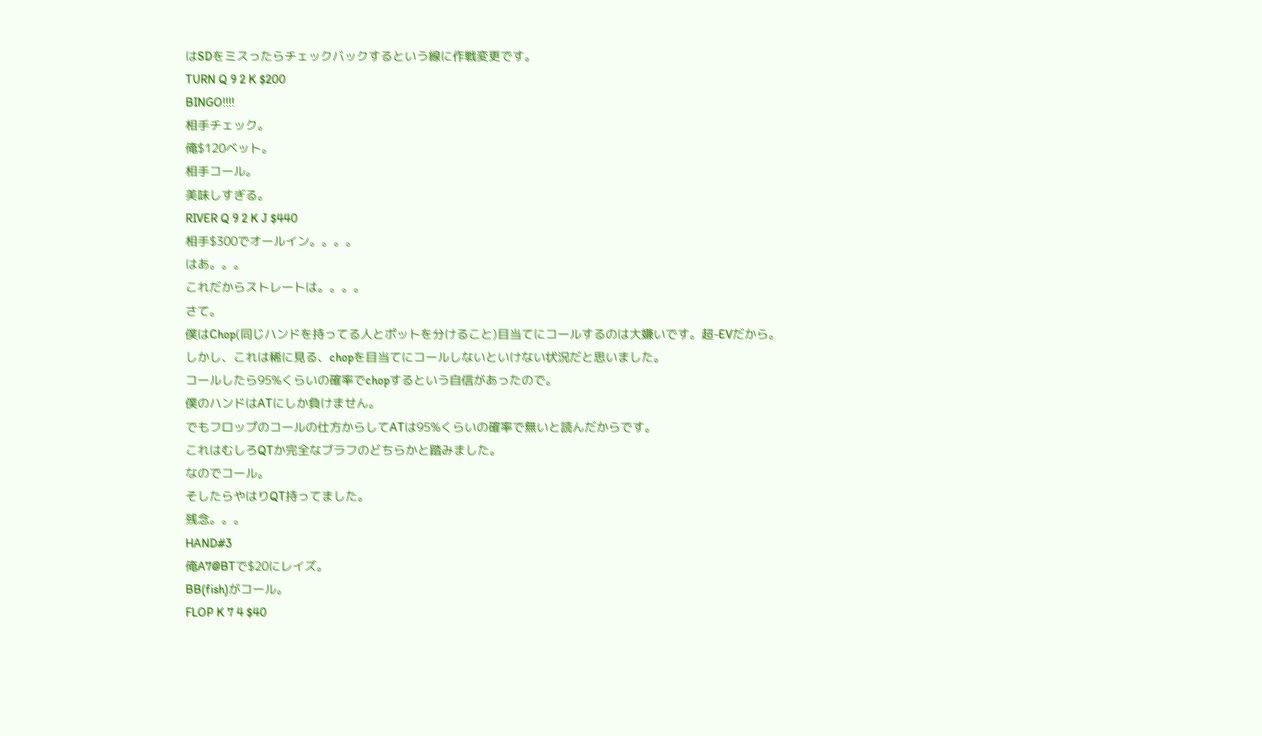はSDをミスったらチェックバックするという線に作戦変更です。
TURN Q 9 2 K $200
BINGO!!!!
相手チェック。
俺$120ベット。
相手コール。
美味しすぎる。
RIVER Q 9 2 K J $440
相手$300でオールイン。。。。
はあ。。。
これだからストレートは。。。。
さて。
僕はChop(同じハンドを持ってる人とポットを分けること)目当てにコールするのは大嫌いです。超-EVだから。
しかし、これは稀に見る、chopを目当てにコールしないといけない状況だと思いました。
コールしたら95%くらいの確率でchopするという自信があったので。
僕のハンドはATにしか負けません。
でもフロップのコールの仕方からしてATは95%くらいの確率で無いと読んだからです。
これはむしろQTか完全なブラフのどちらかと踏みました。
なのでコール。
そしたらやはりQT持ってました。
残念。。。
HAND#3
俺A7@BTで$20にレイズ。
BB(fish)がコール。
FLOP K 7 4 $40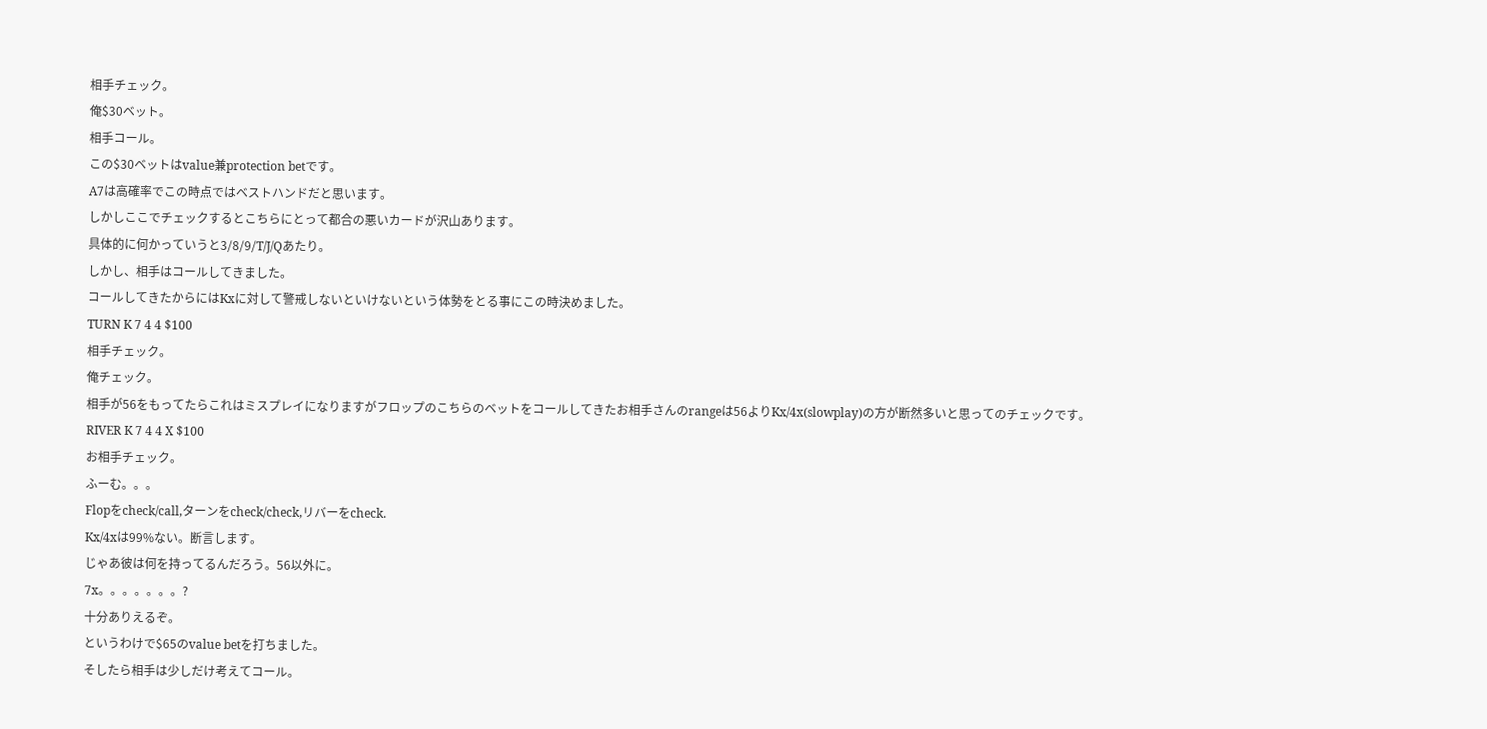相手チェック。
俺$30ベット。
相手コール。
この$30ベットはvalue兼protection betです。
A7は高確率でこの時点ではベストハンドだと思います。
しかしここでチェックするとこちらにとって都合の悪いカードが沢山あります。
具体的に何かっていうと3/8/9/T/J/Qあたり。
しかし、相手はコールしてきました。
コールしてきたからにはKxに対して警戒しないといけないという体勢をとる事にこの時決めました。
TURN K 7 4 4 $100
相手チェック。
俺チェック。
相手が56をもってたらこれはミスプレイになりますがフロップのこちらのベットをコールしてきたお相手さんのrangeは56よりKx/4x(slowplay)の方が断然多いと思ってのチェックです。
RIVER K 7 4 4 X $100
お相手チェック。
ふーむ。。。
Flopをcheck/call,ターンをcheck/check,リバーをcheck.
Kx/4xは99%ない。断言します。
じゃあ彼は何を持ってるんだろう。56以外に。
7x。。。。。。。?
十分ありえるぞ。
というわけで$65のvalue betを打ちました。
そしたら相手は少しだけ考えてコール。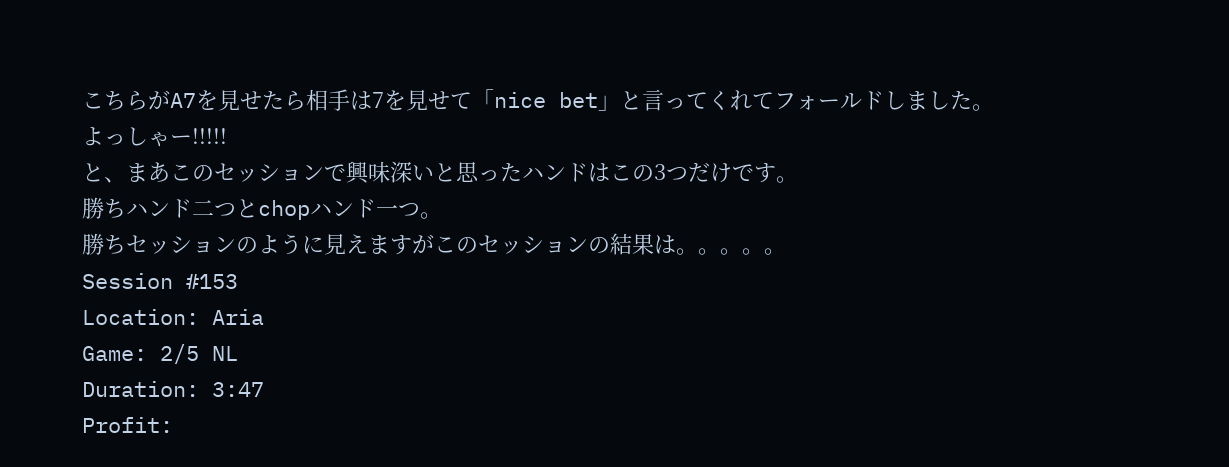こちらがA7を見せたら相手は7を見せて「nice bet」と言ってくれてフォールドしました。
よっしゃー!!!!!
と、まあこのセッションで興味深いと思ったハンドはこの3つだけです。
勝ちハンド二つとchopハンド一つ。
勝ちセッションのように見えますがこのセッションの結果は。。。。。
Session #153
Location: Aria
Game: 2/5 NL
Duration: 3:47
Profit: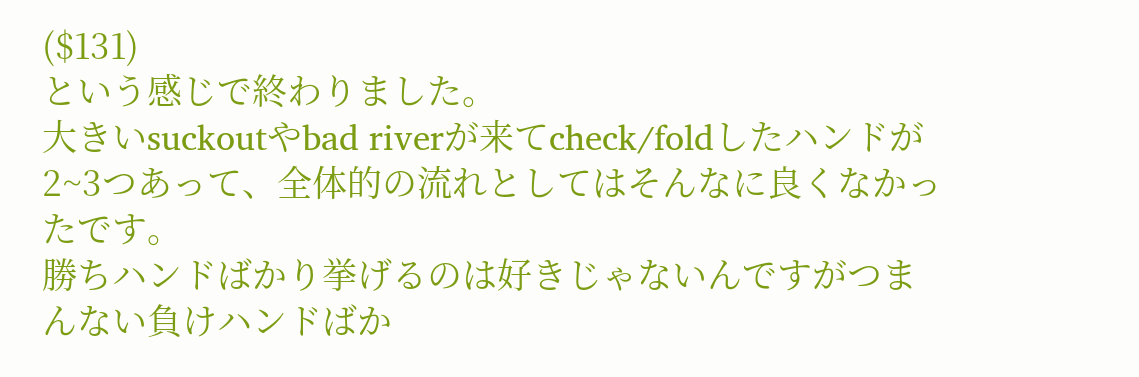($131)
という感じで終わりました。
大きいsuckoutやbad riverが来てcheck/foldしたハンドが2~3つあって、全体的の流れとしてはそんなに良くなかったです。
勝ちハンドばかり挙げるのは好きじゃないんですがつまんない負けハンドばか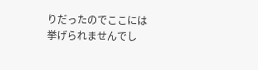りだったのでここには挙げられませんでし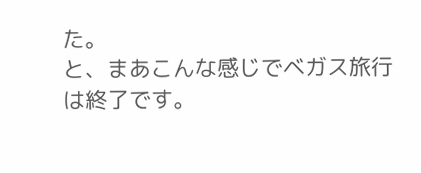た。
と、まあこんな感じでベガス旅行は終了です。